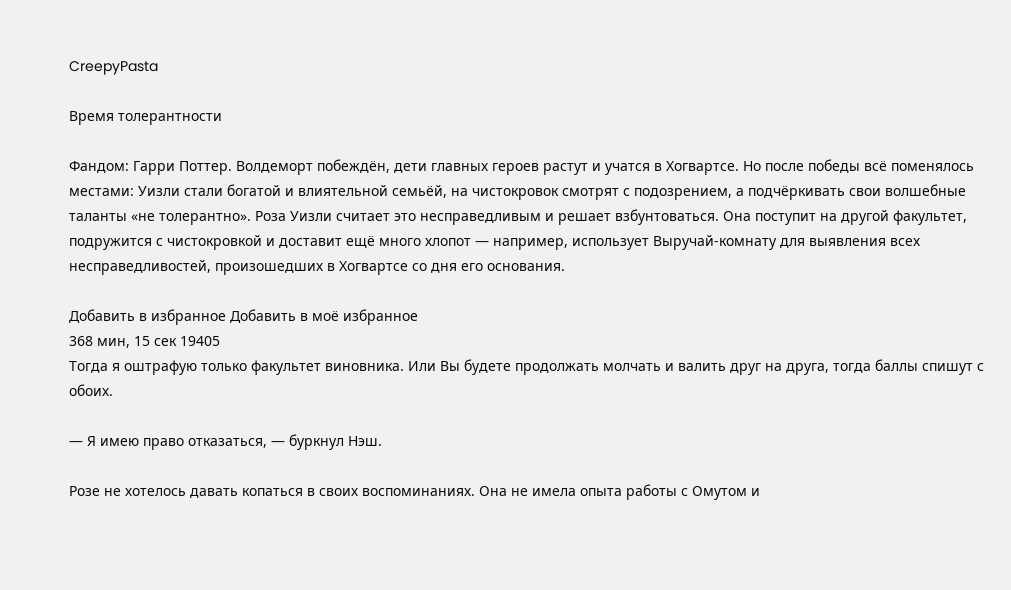CreepyPasta

Время толерантности

Фандом: Гарри Поттер. Волдеморт побеждён, дети главных героев растут и учатся в Хогвартсе. Но после победы всё поменялось местами: Уизли стали богатой и влиятельной семьёй, на чистокровок смотрят с подозрением, а подчёркивать свои волшебные таланты «не толерантно». Роза Уизли считает это несправедливым и решает взбунтоваться. Она поступит на другой факультет, подружится с чистокровкой и доставит ещё много хлопот — например, использует Выручай-комнату для выявления всех несправедливостей, произошедших в Хогвартсе со дня его основания.

Добавить в избранное Добавить в моё избранное
368 мин, 15 сек 19405
Тогда я оштрафую только факультет виновника. Или Вы будете продолжать молчать и валить друг на друга, тогда баллы спишут с обоих.

— Я имею право отказаться, — буркнул Нэш.

Розе не хотелось давать копаться в своих воспоминаниях. Она не имела опыта работы с Омутом и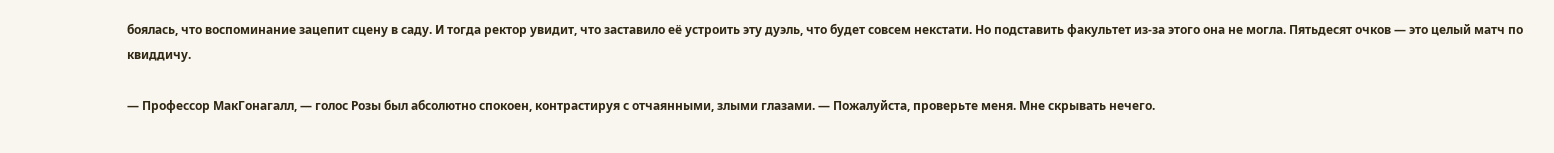боялась, что воспоминание зацепит сцену в саду. И тогда ректор увидит, что заставило её устроить эту дуэль, что будет совсем некстати. Но подставить факультет из-за этого она не могла. Пятьдесят очков — это целый матч по квиддичу.

— Профессор МакГонагалл, — голос Розы был абсолютно спокоен, контрастируя с отчаянными, злыми глазами. — Пожалуйста, проверьте меня. Мне скрывать нечего.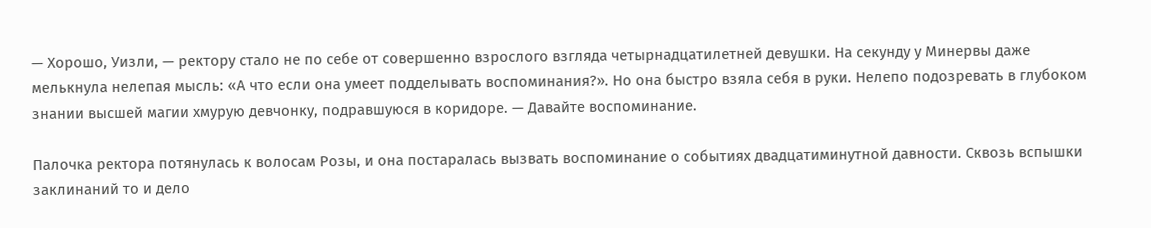— Хорошо, Уизли, — ректору стало не по себе от совершенно взрослого взгляда четырнадцатилетней девушки. На секунду у Минервы даже мелькнула нелепая мысль: «А что если она умеет подделывать воспоминания?». Но она быстро взяла себя в руки. Нелепо подозревать в глубоком знании высшей магии хмурую девчонку, подравшуюся в коридоре. — Давайте воспоминание.

Палочка ректора потянулась к волосам Розы, и она постаралась вызвать воспоминание о событиях двадцатиминутной давности. Сквозь вспышки заклинаний то и дело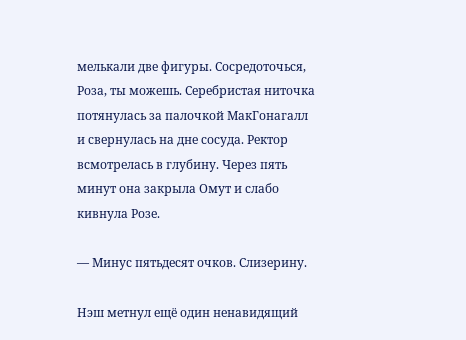мелькали две фигуры. Сосредоточься, Роза, ты можешь. Серебристая ниточка потянулась за палочкой МакГонагалл и свернулась на дне сосуда. Ректор всмотрелась в глубину. Через пять минут она закрыла Омут и слабо кивнула Розе.

— Минус пятьдесят очков. Слизерину.

Нэш метнул ещё один ненавидящий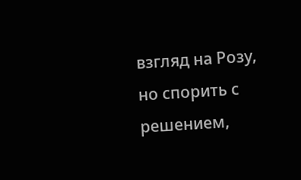взгляд на Розу, но спорить с решением,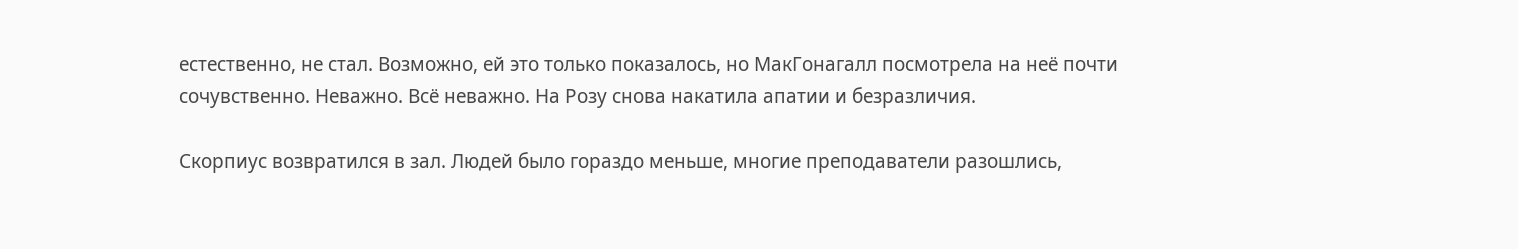естественно, не стал. Возможно, ей это только показалось, но МакГонагалл посмотрела на неё почти сочувственно. Неважно. Всё неважно. На Розу снова накатила апатии и безразличия.

Скорпиус возвратился в зал. Людей было гораздо меньше, многие преподаватели разошлись,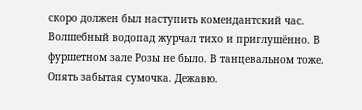скоро должен был наступить комендантский час. Волшебный водопад журчал тихо и приглушённо. В фуршетном зале Розы не было. В танцевальном тоже. Опять забытая сумочка. Дежавю.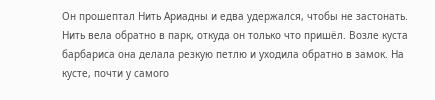Он прошептал Нить Ариадны и едва удержался, чтобы не застонать. Нить вела обратно в парк, откуда он только что пришёл. Возле куста барбариса она делала резкую петлю и уходила обратно в замок. На кусте, почти у самого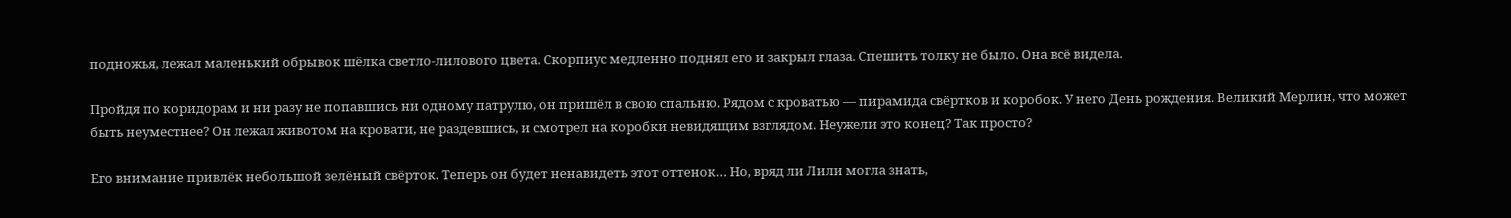подножья, лежал маленький обрывок шёлка светло-лилового цвета. Скорпиус медленно поднял его и закрыл глаза. Спешить толку не было. Она всё видела.

Пройдя по коридорам и ни разу не попавшись ни одному патрулю, он пришёл в свою спальню. Рядом с кроватью — пирамида свёртков и коробок. У него День рождения. Великий Мерлин, что может быть неуместнее? Он лежал животом на кровати, не раздевшись, и смотрел на коробки невидящим взглядом. Неужели это конец? Так просто?

Его внимание привлёк небольшой зелёный свёрток. Теперь он будет ненавидеть этот оттенок… Но, вряд ли Лили могла знать,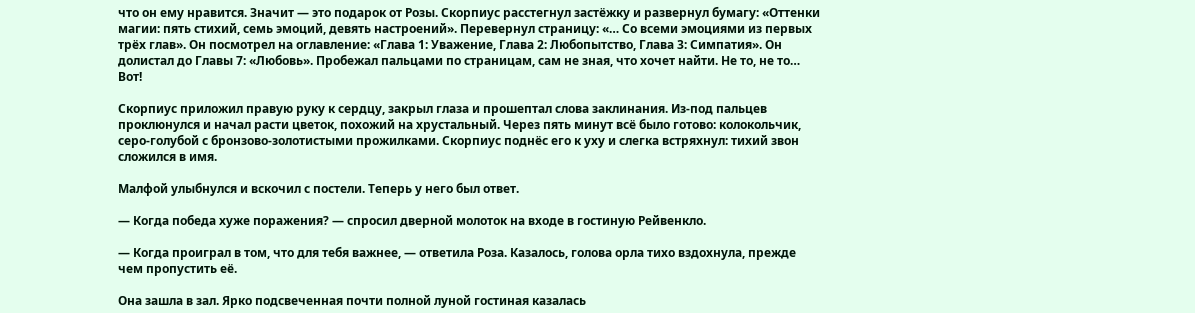что он ему нравится. Значит — это подарок от Розы. Скорпиус расстегнул застёжку и развернул бумагу: «Оттенки магии: пять стихий, семь эмоций, девять настроений». Перевернул страницу: «… Со всеми эмоциями из первых трёх глав». Он посмотрел на оглавление: «Глава 1: Уважение, Глава 2: Любопытство, Глава 3: Симпатия». Он долистал до Главы 7: «Любовь». Пробежал пальцами по страницам, сам не зная, что хочет найти. Не то, не то… Вот!

Скорпиус приложил правую руку к сердцу, закрыл глаза и прошептал слова заклинания. Из-под пальцев проклюнулся и начал расти цветок, похожий на хрустальный. Через пять минут всё было готово: колокольчик, серо-голубой с бронзово-золотистыми прожилками. Скорпиус поднёс его к уху и слегка встряхнул: тихий звон сложился в имя.

Малфой улыбнулся и вскочил с постели. Теперь у него был ответ.

— Когда победа хуже поражения? — спросил дверной молоток на входе в гостиную Рейвенкло.

— Когда проиграл в том, что для тебя важнее, — ответила Роза. Казалось, голова орла тихо вздохнула, прежде чем пропустить её.

Она зашла в зал. Ярко подсвеченная почти полной луной гостиная казалась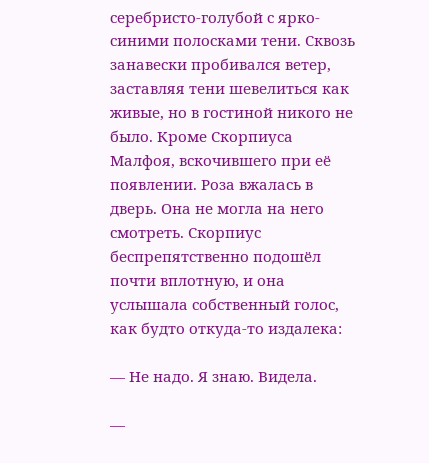серебристо-голубой с ярко-синими полосками тени. Сквозь занавески пробивался ветер, заставляя тени шевелиться как живые, но в гостиной никого не было. Кроме Скорпиуса Малфоя, вскочившего при её появлении. Роза вжалась в дверь. Она не могла на него смотреть. Скорпиус беспрепятственно подошёл почти вплотную, и она услышала собственный голос, как будто откуда-то издалека:

— Не надо. Я знаю. Видела.

—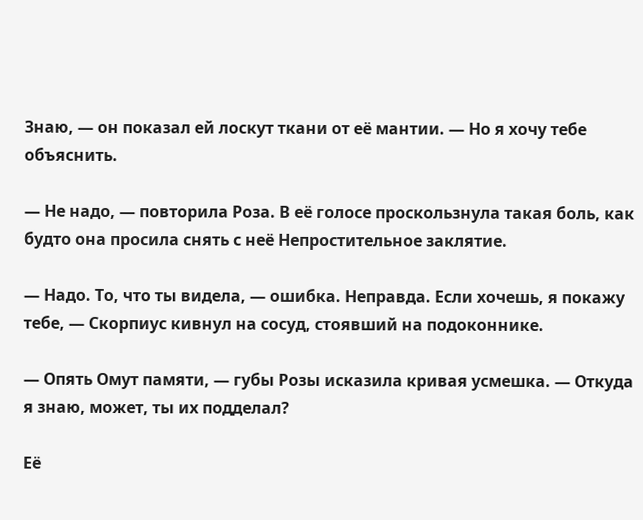Знаю, — он показал ей лоскут ткани от её мантии. — Но я хочу тебе объяснить.

— Не надо, — повторила Роза. В её голосе проскользнула такая боль, как будто она просила снять с неё Непростительное заклятие.

— Надо. То, что ты видела, — ошибка. Неправда. Если хочешь, я покажу тебе, — Скорпиус кивнул на сосуд, стоявший на подоконнике.

— Опять Омут памяти, — губы Розы исказила кривая усмешка. — Откуда я знаю, может, ты их подделал?

Её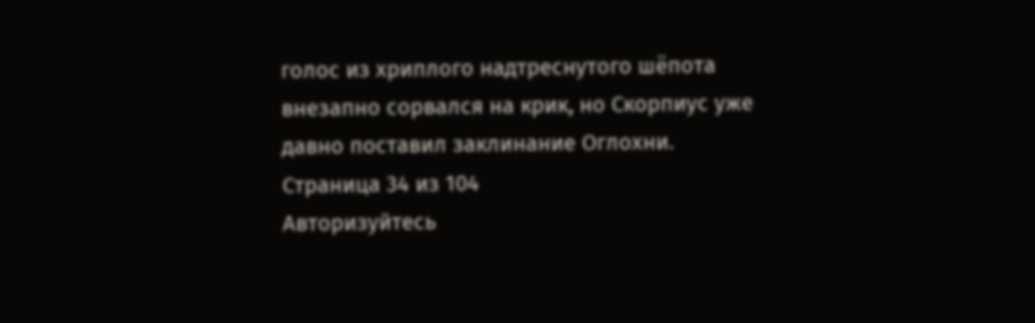голос из хриплого надтреснутого шёпота внезапно сорвался на крик, но Скорпиус уже давно поставил заклинание Оглохни.
Страница 34 из 104
Авторизуйтесь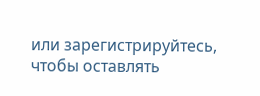или зарегистрируйтесь, чтобы оставлять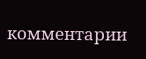комментарии